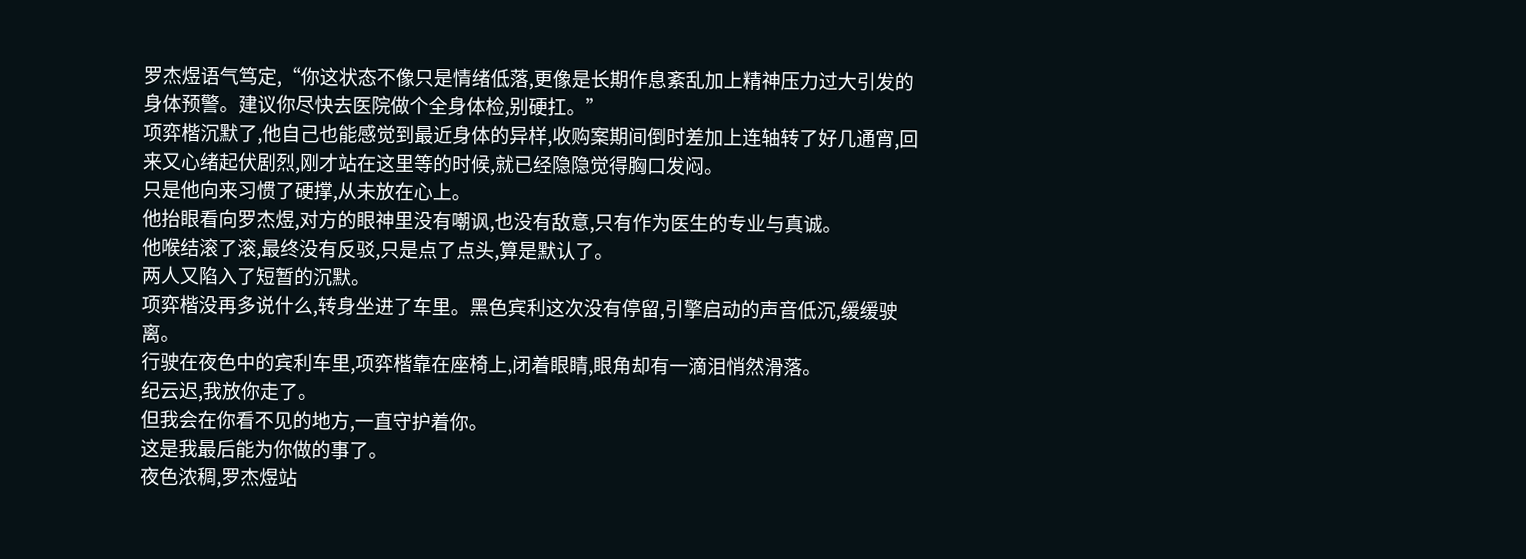罗杰煜语气笃定,“你这状态不像只是情绪低落,更像是长期作息紊乱加上精神压力过大引发的身体预警。建议你尽快去医院做个全身体检,别硬扛。”
项弈楷沉默了,他自己也能感觉到最近身体的异样,收购案期间倒时差加上连轴转了好几通宵,回来又心绪起伏剧烈,刚才站在这里等的时候,就已经隐隐觉得胸口发闷。
只是他向来习惯了硬撑,从未放在心上。
他抬眼看向罗杰煜,对方的眼神里没有嘲讽,也没有敌意,只有作为医生的专业与真诚。
他喉结滚了滚,最终没有反驳,只是点了点头,算是默认了。
两人又陷入了短暂的沉默。
项弈楷没再多说什么,转身坐进了车里。黑色宾利这次没有停留,引擎启动的声音低沉,缓缓驶离。
行驶在夜色中的宾利车里,项弈楷靠在座椅上,闭着眼睛,眼角却有一滴泪悄然滑落。
纪云迟,我放你走了。
但我会在你看不见的地方,一直守护着你。
这是我最后能为你做的事了。
夜色浓稠,罗杰煜站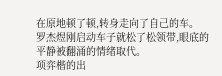在原地顿了顿,转身走向了自己的车。
罗杰煜刚启动车子就松了松领带,眼底的平静被翻涌的情绪取代。
项弈楷的出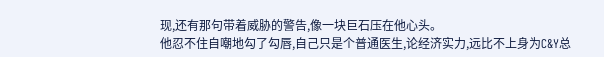现,还有那句带着威胁的警告,像一块巨石压在他心头。
他忍不住自嘲地勾了勾唇,自己只是个普通医生,论经济实力,远比不上身为C&Y总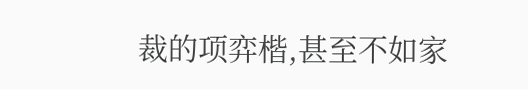裁的项弈楷,甚至不如家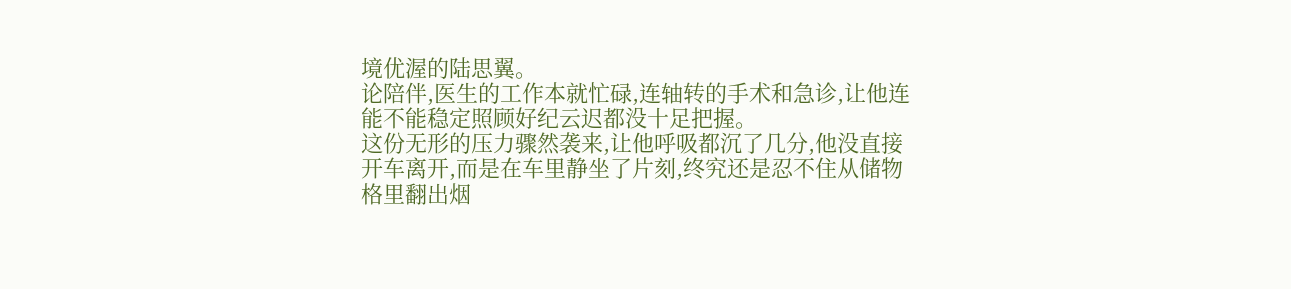境优渥的陆思翼。
论陪伴,医生的工作本就忙碌,连轴转的手术和急诊,让他连能不能稳定照顾好纪云迟都没十足把握。
这份无形的压力骤然袭来,让他呼吸都沉了几分,他没直接开车离开,而是在车里静坐了片刻,终究还是忍不住从储物格里翻出烟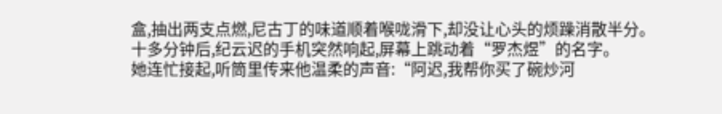盒,抽出两支点燃,尼古丁的味道顺着喉咙滑下,却没让心头的烦躁消散半分。
十多分钟后,纪云迟的手机突然响起,屏幕上跳动着“罗杰煜”的名字。
她连忙接起,听筒里传来他温柔的声音:“阿迟,我帮你买了碗炒河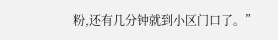粉,还有几分钟就到小区门口了。”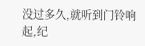没过多久,就听到门铃响起,纪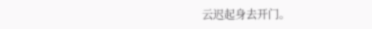云迟起身去开门。